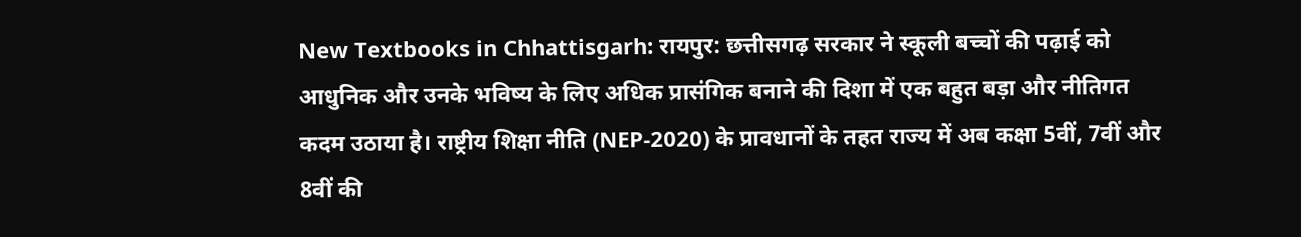New Textbooks in Chhattisgarh: रायपुर: छत्तीसगढ़ सरकार ने स्कूली बच्चों की पढ़ाई को आधुनिक और उनके भविष्य के लिए अधिक प्रासंगिक बनाने की दिशा में एक बहुत बड़ा और नीतिगत कदम उठाया है। राष्ट्रीय शिक्षा नीति (NEP-2020) के प्रावधानों के तहत राज्य में अब कक्षा 5वीं, 7वीं और 8वीं की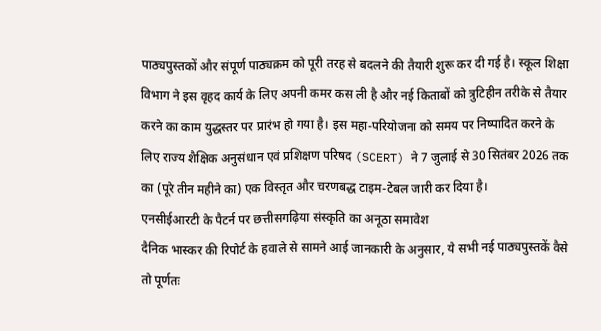पाठ्यपुस्तकों और संपूर्ण पाठ्यक्रम को पूरी तरह से बदलने की तैयारी शुरू कर दी गई है। स्कूल शिक्षा विभाग ने इस वृहद कार्य के लिए अपनी कमर कस ली है और नई किताबों को त्रुटिहीन तरीके से तैयार करने का काम युद्धस्तर पर प्रारंभ हो गया है। इस महा-परियोजना को समय पर निष्पादित करने के लिए राज्य शैक्षिक अनुसंधान एवं प्रशिक्षण परिषद (SCERT) ने 7 जुलाई से 30 सितंबर 2026 तक का (पूरे तीन महीने का) एक विस्तृत और चरणबद्ध टाइम-टेबल जारी कर दिया है।
एनसीईआरटी के पैटर्न पर छत्तीसगढ़िया संस्कृति का अनूठा समावेश
दैनिक भास्कर की रिपोर्ट के हवाले से सामने आई जानकारी के अनुसार, ये सभी नई पाठ्यपुस्तकें वैसे तो पूर्णतः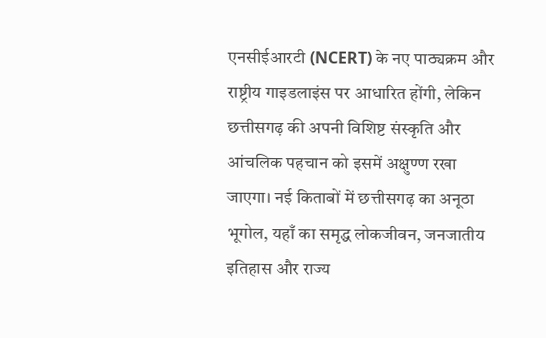एनसीईआरटी (NCERT) के नए पाठ्यक्रम और राष्ट्रीय गाइडलाइंस पर आधारित होंगी, लेकिन छत्तीसगढ़ की अपनी विशिष्ट संस्कृति और आंचलिक पहचान को इसमें अक्षुण्ण रखा जाएगा। नई किताबों में छत्तीसगढ़ का अनूठा भूगोल, यहाँ का समृद्ध लोकजीवन, जनजातीय इतिहास और राज्य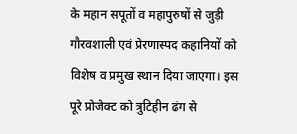के महान सपूतों व महापुरुषों से जुड़ी गौरवशाली एवं प्रेरणास्पद कहानियों को विशेष व प्रमुख स्थान दिया जाएगा। इस पूरे प्रोजेक्ट को त्रुटिहीन ढंग से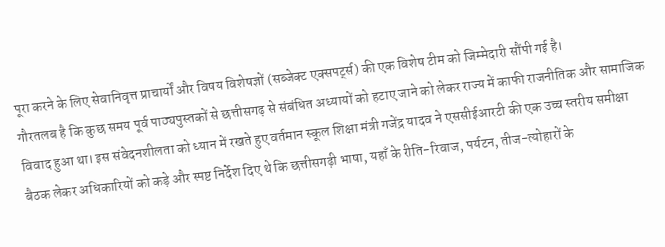पूरा करने के लिए सेवानिवृत्त प्राचार्यों और विषय विशेषज्ञों (सब्जेक्ट एक्सपर्ट्स) की एक विशेष टीम को जिम्मेदारी सौंपी गई है।
गौरतलब है कि कुछ समय पूर्व पाठ्यपुस्तकों से छत्तीसगढ़ से संबंधित अध्यायों को हटाए जाने को लेकर राज्य में काफी राजनीतिक और सामाजिक विवाद हुआ था। इस संवेदनशीलता को ध्यान में रखते हुए वर्तमान स्कूल शिक्षा मंत्री गजेंद्र यादव ने एससीईआरटी की एक उच्च स्तरीय समीक्षा बैठक लेकर अधिकारियों को कड़े और स्पष्ट निर्देश दिए थे कि छत्तीसगढ़ी भाषा, यहाँ के रीति-रिवाज, पर्यटन, तीज-त्योहारों के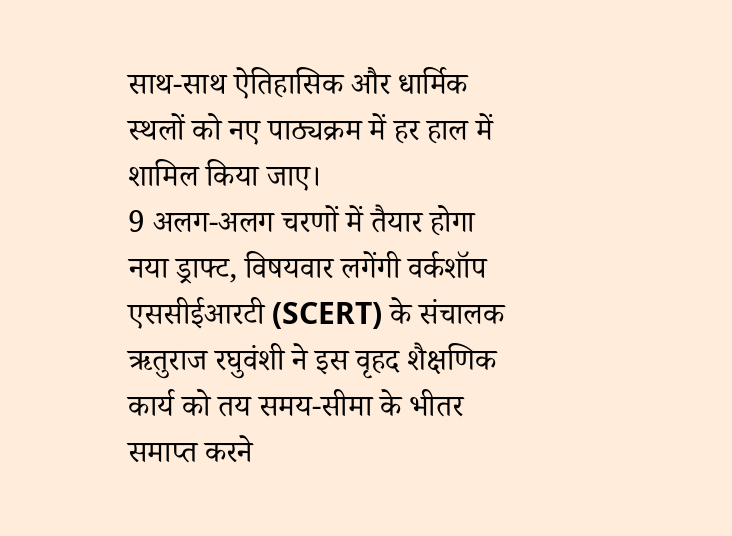साथ-साथ ऐतिहासिक और धार्मिक स्थलों को नए पाठ्यक्रम में हर हाल में शामिल किया जाए।
9 अलग-अलग चरणों में तैयार होगा नया ड्राफ्ट, विषयवार लगेंगी वर्कशॉप
एससीईआरटी (SCERT) के संचालक ऋतुराज रघुवंशी ने इस वृहद शैक्षणिक कार्य को तय समय-सीमा के भीतर समाप्त करने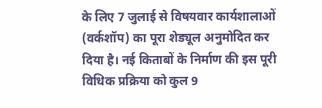के लिए 7 जुलाई से विषयवार कार्यशालाओं (वर्कशॉप) का पूरा शेड्यूल अनुमोदित कर दिया है। नई किताबों के निर्माण की इस पूरी विधिक प्रक्रिया को कुल 9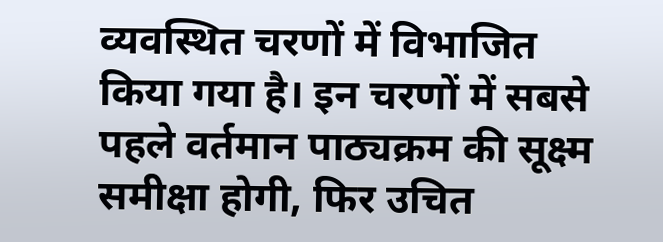व्यवस्थित चरणों में विभाजित किया गया है। इन चरणों में सबसे पहले वर्तमान पाठ्यक्रम की सूक्ष्म समीक्षा होगी, फिर उचित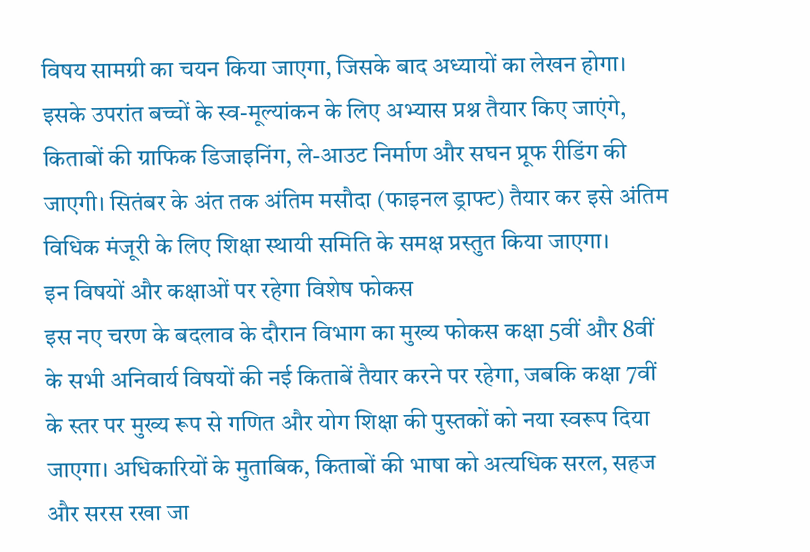विषय सामग्री का चयन किया जाएगा, जिसके बाद अध्यायों का लेखन होगा। इसके उपरांत बच्चों के स्व-मूल्यांकन के लिए अभ्यास प्रश्न तैयार किए जाएंगे, किताबों की ग्राफिक डिजाइनिंग, ले-आउट निर्माण और सघन प्रूफ रीडिंग की जाएगी। सितंबर के अंत तक अंतिम मसौदा (फाइनल ड्राफ्ट) तैयार कर इसे अंतिम विधिक मंजूरी के लिए शिक्षा स्थायी समिति के समक्ष प्रस्तुत किया जाएगा।
इन विषयों और कक्षाओं पर रहेगा विशेष फोकस
इस नए चरण के बदलाव के दौरान विभाग का मुख्य फोकस कक्षा 5वीं और 8वीं के सभी अनिवार्य विषयों की नई किताबें तैयार करने पर रहेगा, जबकि कक्षा 7वीं के स्तर पर मुख्य रूप से गणित और योग शिक्षा की पुस्तकों को नया स्वरूप दिया जाएगा। अधिकारियों के मुताबिक, किताबों की भाषा को अत्यधिक सरल, सहज और सरस रखा जा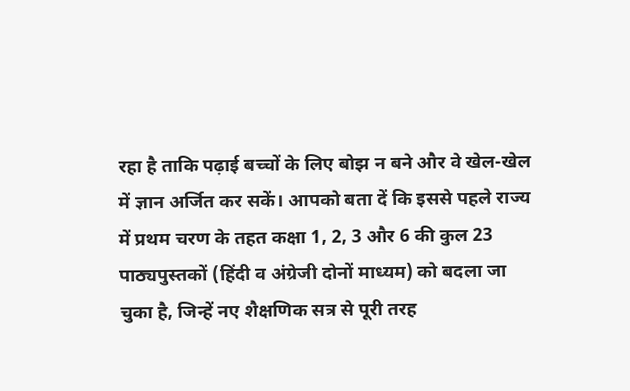रहा है ताकि पढ़ाई बच्चों के लिए बोझ न बने और वे खेल-खेल में ज्ञान अर्जित कर सकें। आपको बता दें कि इससे पहले राज्य में प्रथम चरण के तहत कक्षा 1, 2, 3 और 6 की कुल 23 पाठ्यपुस्तकों (हिंदी व अंग्रेजी दोनों माध्यम) को बदला जा चुका है, जिन्हें नए शैक्षणिक सत्र से पूरी तरह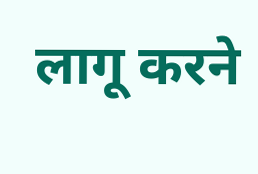लागू करने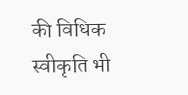की विधिक स्वीकृति भी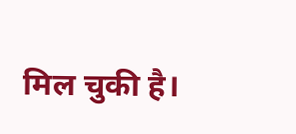मिल चुकी है।